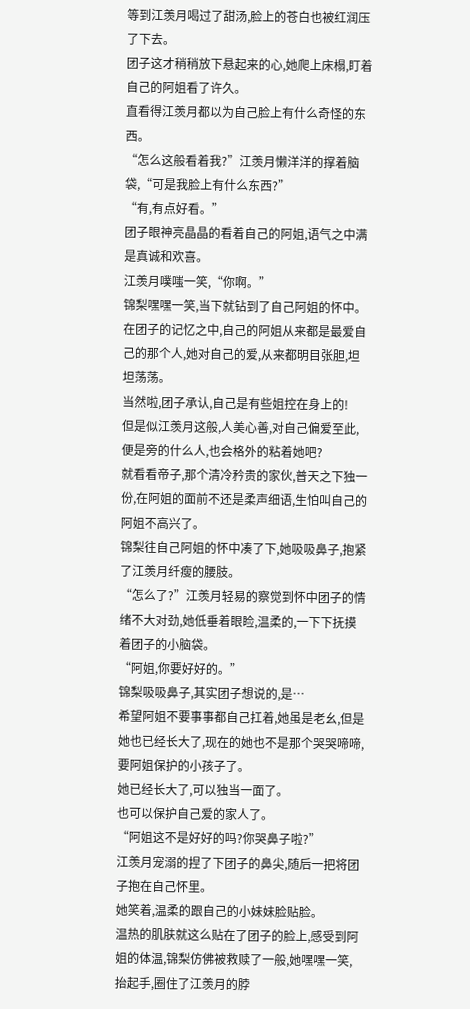等到江羡月喝过了甜汤,脸上的苍白也被红润压了下去。
团子这才稍稍放下悬起来的心,她爬上床榻,盯着自己的阿姐看了许久。
直看得江羡月都以为自己脸上有什么奇怪的东西。
“怎么这般看着我?”江羡月懒洋洋的撑着脑袋,“可是我脸上有什么东西?”
“有,有点好看。”
团子眼神亮晶晶的看着自己的阿姐,语气之中满是真诚和欢喜。
江羡月噗嗤一笑,“你啊。”
锦梨嘿嘿一笑,当下就钻到了自己阿姐的怀中。
在团子的记忆之中,自己的阿姐从来都是最爱自己的那个人,她对自己的爱,从来都明目张胆,坦坦荡荡。
当然啦,团子承认,自己是有些姐控在身上的!
但是似江羡月这般,人美心善,对自己偏爱至此,便是旁的什么人,也会格外的粘着她吧?
就看看帝子,那个清冷矜贵的家伙,普天之下独一份,在阿姐的面前不还是柔声细语,生怕叫自己的阿姐不高兴了。
锦梨往自己阿姐的怀中凑了下,她吸吸鼻子,抱紧了江羡月纤瘦的腰肢。
“怎么了?”江羡月轻易的察觉到怀中团子的情绪不大对劲,她低垂着眼睑,温柔的,一下下抚摸着团子的小脑袋。
“阿姐,你要好好的。”
锦梨吸吸鼻子,其实团子想说的,是…
希望阿姐不要事事都自己扛着,她虽是老幺,但是她也已经长大了,现在的她也不是那个哭哭啼啼,要阿姐保护的小孩子了。
她已经长大了,可以独当一面了。
也可以保护自己爱的家人了。
“阿姐这不是好好的吗?你哭鼻子啦?”
江羡月宠溺的捏了下团子的鼻尖,随后一把将团子抱在自己怀里。
她笑着,温柔的跟自己的小妹妹脸贴脸。
温热的肌肤就这么贴在了团子的脸上,感受到阿姐的体温,锦梨仿佛被救赎了一般,她嘿嘿一笑,抬起手,圈住了江羡月的脖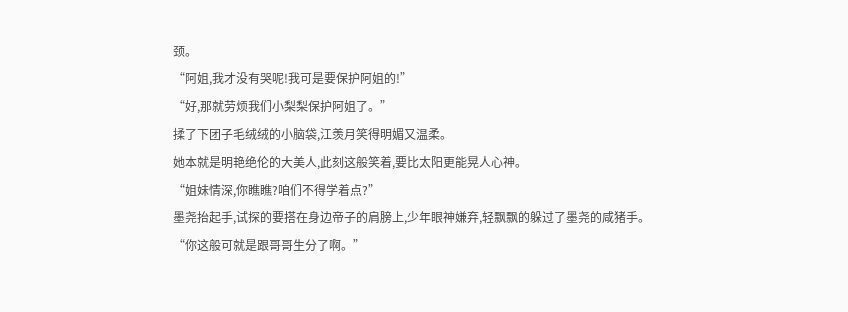颈。
“阿姐,我才没有哭呢!我可是要保护阿姐的!”
“好,那就劳烦我们小梨梨保护阿姐了。”
揉了下团子毛绒绒的小脑袋,江羡月笑得明媚又温柔。
她本就是明艳绝伦的大美人,此刻这般笑着,要比太阳更能晃人心神。
“姐妹情深,你瞧瞧?咱们不得学着点?”
墨尧抬起手,试探的要搭在身边帝子的肩膀上,少年眼神嫌弃,轻飘飘的躲过了墨尧的咸猪手。
“你这般可就是跟哥哥生分了啊。”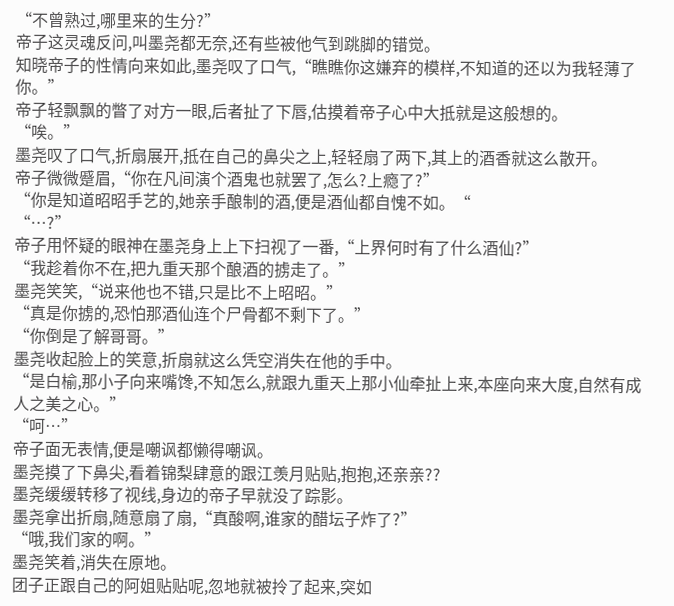“不曾熟过,哪里来的生分?”
帝子这灵魂反问,叫墨尧都无奈,还有些被他气到跳脚的错觉。
知晓帝子的性情向来如此,墨尧叹了口气,“瞧瞧你这嫌弃的模样,不知道的还以为我轻薄了你。”
帝子轻飘飘的瞥了对方一眼,后者扯了下唇,估摸着帝子心中大抵就是这般想的。
“唉。”
墨尧叹了口气,折扇展开,抵在自己的鼻尖之上,轻轻扇了两下,其上的酒香就这么散开。
帝子微微蹙眉,“你在凡间演个酒鬼也就罢了,怎么?上瘾了?”
“你是知道昭昭手艺的,她亲手酿制的酒,便是酒仙都自愧不如。“
“…?”
帝子用怀疑的眼神在墨尧身上上下扫视了一番,“上界何时有了什么酒仙?”
“我趁着你不在,把九重天那个酿酒的掳走了。”
墨尧笑笑,“说来他也不错,只是比不上昭昭。”
“真是你掳的,恐怕那酒仙连个尸骨都不剩下了。”
“你倒是了解哥哥。”
墨尧收起脸上的笑意,折扇就这么凭空消失在他的手中。
“是白榆,那小子向来嘴馋,不知怎么,就跟九重天上那小仙牵扯上来,本座向来大度,自然有成人之美之心。”
“呵…”
帝子面无表情,便是嘲讽都懒得嘲讽。
墨尧摸了下鼻尖,看着锦梨肆意的跟江羡月贴贴,抱抱,还亲亲??
墨尧缓缓转移了视线,身边的帝子早就没了踪影。
墨尧拿出折扇,随意扇了扇,“真酸啊,谁家的醋坛子炸了?”
“哦,我们家的啊。”
墨尧笑着,消失在原地。
团子正跟自己的阿姐贴贴呢,忽地就被拎了起来,突如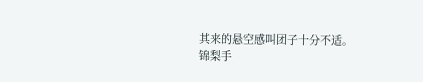其来的悬空感叫团子十分不适。
锦梨手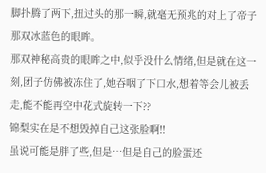脚扑腾了两下,扭过头的那一瞬,就毫无预兆的对上了帝子那双冰蓝色的眼眸。
那双神秘高贵的眼眸之中,似乎没什么情绪,但是就在这一刻,团子仿佛被冻住了,她吞咽了下口水,想着等会儿被丢走,能不能再空中花式旋转一下??
锦梨实在是不想毁掉自己这张脸啊!!
虽说可能是胖了些,但是…但是自己的脸蛋还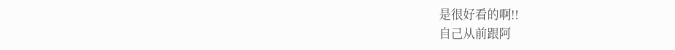是很好看的啊!!
自己从前跟阿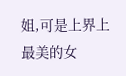姐,可是上界上最美的女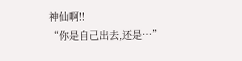神仙啊!!
“你是自己出去,还是…”